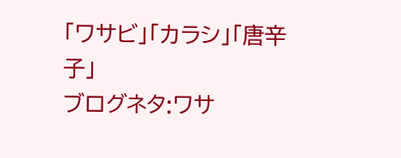「ワサビ」「カラシ」「唐辛子」
ブログネタ:ワサ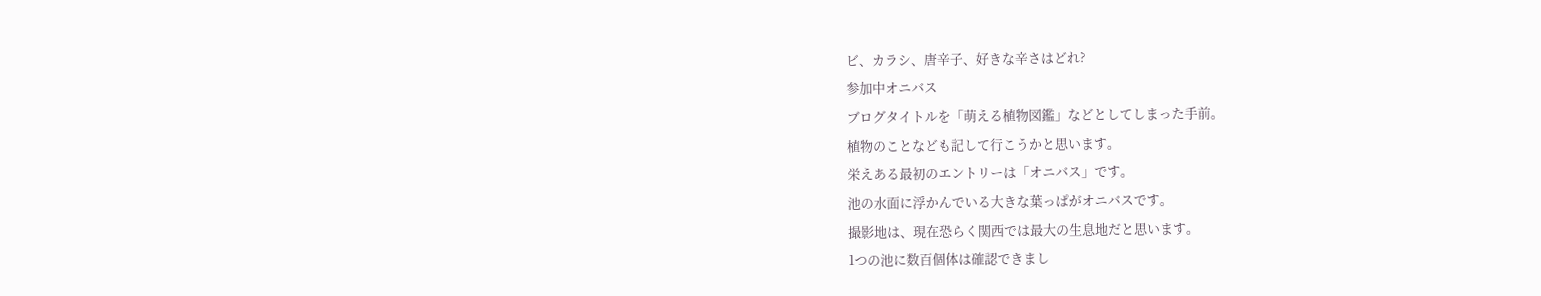ビ、カラシ、唐辛子、好きな辛さはどれ?
参加中オニバス
ブログタイトルを「萌える植物図鑑」などとしてしまった手前。
植物のことなども記して行こうかと思います。
栄えある最初のエントリーは「オニバス」です。
池の水面に浮かんでいる大きな葉っぱがオニバスです。
撮影地は、現在恐らく関西では最大の生息地だと思います。
1つの池に数百個体は確認できまし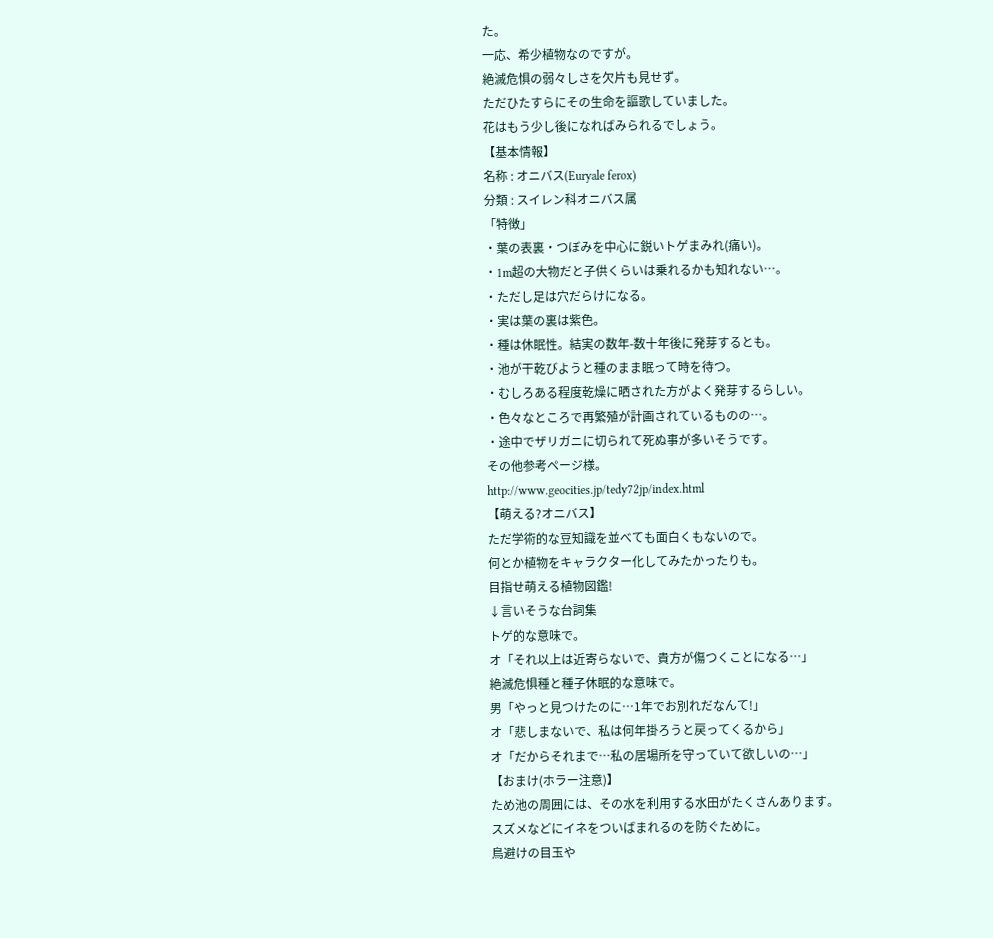た。
一応、希少植物なのですが。
絶滅危惧の弱々しさを欠片も見せず。
ただひたすらにその生命を謳歌していました。
花はもう少し後になればみられるでしょう。
【基本情報】
名称 : オニバス(Euryale ferox)
分類 : スイレン科オニバス属
「特徴」
・葉の表裏・つぼみを中心に鋭いトゲまみれ(痛い)。
・1m超の大物だと子供くらいは乗れるかも知れない…。
・ただし足は穴だらけになる。
・実は葉の裏は紫色。
・種は休眠性。結実の数年-数十年後に発芽するとも。
・池が干乾びようと種のまま眠って時を待つ。
・むしろある程度乾燥に晒された方がよく発芽するらしい。
・色々なところで再繁殖が計画されているものの…。
・途中でザリガニに切られて死ぬ事が多いそうです。
その他参考ページ様。
http://www.geocities.jp/tedy72jp/index.html
【萌える?オニバス】
ただ学術的な豆知識を並べても面白くもないので。
何とか植物をキャラクター化してみたかったりも。
目指せ萌える植物図鑑!
↓言いそうな台詞集
トゲ的な意味で。
オ「それ以上は近寄らないで、貴方が傷つくことになる…」
絶滅危惧種と種子休眠的な意味で。
男「やっと見つけたのに…1年でお別れだなんて!」
オ「悲しまないで、私は何年掛ろうと戻ってくるから」
オ「だからそれまで…私の居場所を守っていて欲しいの…」
【おまけ(ホラー注意)】
ため池の周囲には、その水を利用する水田がたくさんあります。
スズメなどにイネをついばまれるのを防ぐために。
鳥避けの目玉や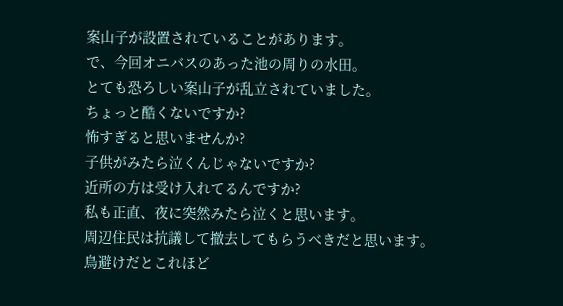案山子が設置されていることがあります。
で、今回オニバスのあった池の周りの水田。
とても恐ろしい案山子が乱立されていました。
ちょっと酷くないですか?
怖すぎると思いませんか?
子供がみたら泣くんじゃないですか?
近所の方は受け入れてるんですか?
私も正直、夜に突然みたら泣くと思います。
周辺住民は抗議して撤去してもらうべきだと思います。
鳥避けだとこれほど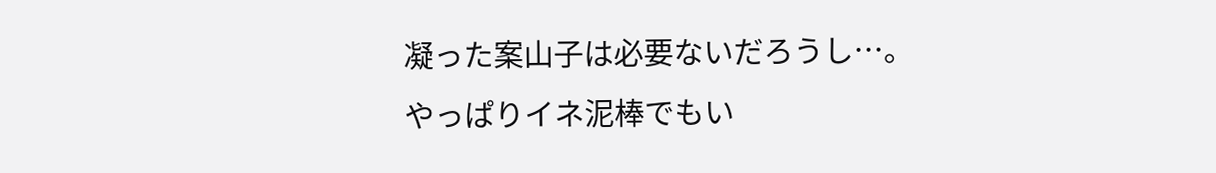凝った案山子は必要ないだろうし…。
やっぱりイネ泥棒でもい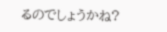るのでしょうかね?